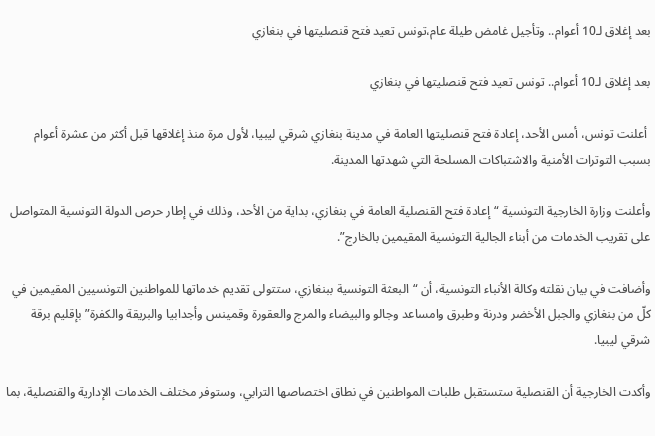بعد إغلاق لـ10 أعوام.. وتأجيل غامض طيلة عام،تونس تعيد فتح قنصليتها في بنغازي

بعد إغلاق لـ10 أعوام.. تونس تعيد فتح قنصليتها في بنغازي

 أعلنت تونس، أمس الأحد، إعادة فتح قنصليتها العامة في مدينة بنغازي شرقي ليبيا، لأول مرة منذ إغلاقها قبل أكثر من عشرة أعوام بسبب التوترات الأمنية والاشتباكات المسلحة التي شهدتها المدينة.

وأعلنت وزارة الخارجية التونسية “إعادة فتح القنصلية العامة في بنغازي، بداية من الأحد، وذلك في إطار حرص الدولة التونسية المتواصل على تقريب الخدمات من أبناء الجالية التونسية المقيمين بالخارج”.

وأضافت في بيان نقلته وكالة الأنباء التونسية، أن “البعثة التونسية ببنغازي، ستتولى تقديم خدماتها للمواطنين التونسيين المقيمين في كلّ من بنغازي والجبل الأخضر ودرنة وطبرق وامساعد وجالو والبيضاء والمرج والعقورة وقمينس وأجدابيا والبريقة والكفرة” بإقليم برقة شرقي ليبيا.

وأكدت الخارجية أن القنصلية ستستقبل طلبات المواطنين في نطاق اختصاصها الترابي، وستوفر مختلف الخدمات الإدارية والقنصلية، بما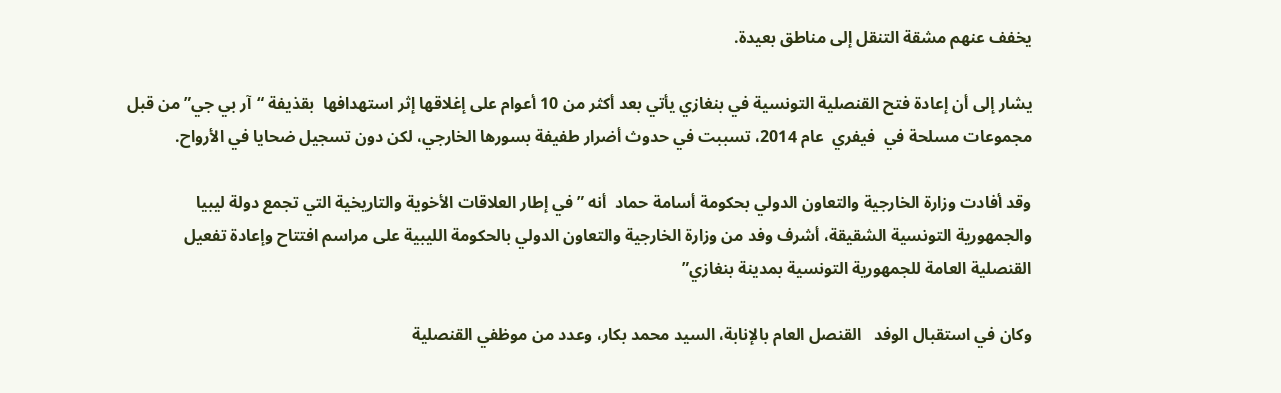يخفف عنهم مشقة التنقل إلى مناطق بعيدة.

يشار إلى أن إعادة فتح القنصلية التونسية في بنغازي يأتي بعد أكثر من 10 أعوام على إغلاقها إثر استهدافها  بقذيفة “آر بي جي” من قبل مجموعات مسلحة في  فيفري  عام 2014، تسببت في حدوث أضرار طفيفة بسورها الخارجي، لكن دون تسجيل ضحايا في الأرواح.

وقد أفادت وزارة الخارجية والتعاون الدولي بحكومة أسامة حماد  أنه ” في إطار العلاقات الأخوية والتاريخية التي تجمع دولة ليبيا والجمهورية التونسية الشقيقة، أشرف وفد من وزارة الخارجية والتعاون الدولي بالحكومة الليبية على مراسم افتتاح وإعادة تفعيل القنصلية العامة للجمهورية التونسية بمدينة بنغازي”

وكان في استقبال الوفد   القنصل العام بالإنابة، السيد محمد بكار، وعدد من موظفي القنصلية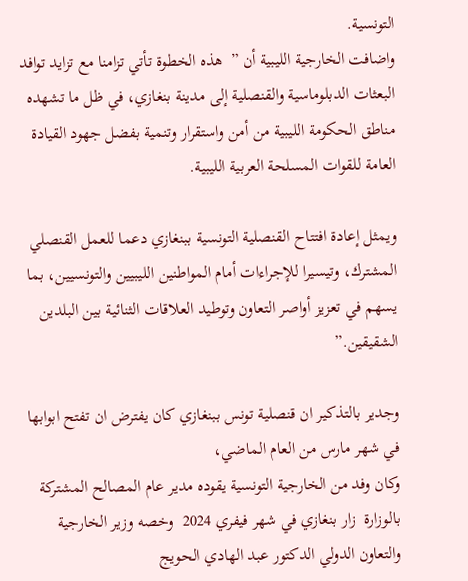التونسية.
واضافت الخارجية الليبية أن ”  هذه الخطوة تأتي تزامنا مع تزايد توافد البعثات الدبلوماسية والقنصلية إلى مدينة بنغازي، في ظل ما تشهده مناطق الحكومة الليبية من أمن واستقرار وتنمية بفضل جهود القيادة العامة للقوات المسلحة العربية الليبية.

ويمثل إعادة افتتاح القنصلية التونسية ببنغازي دعما للعمل القنصلي المشترك، وتيسيرا للإجراءات أمام المواطنين الليبيين والتونسيين، بما يسهم في تعزيز أواصر التعاون وتوطيد العلاقات الثنائية بين البلدين الشقيقين.”

وجدير بالتذكير ان قنصلية تونس ببنغازي كان يفترض ان تفتح ابوابها في شهر مارس من العام الماضي،
وكان وفد من الخارجية التونسية يقوده مدير عام المصالح المشتركة بالوزارة  زار بنغازي في شهر فيفري 2024  وخصه وزير الخارجية والتعاون الدولي الدكتور عبد الهادي الحويج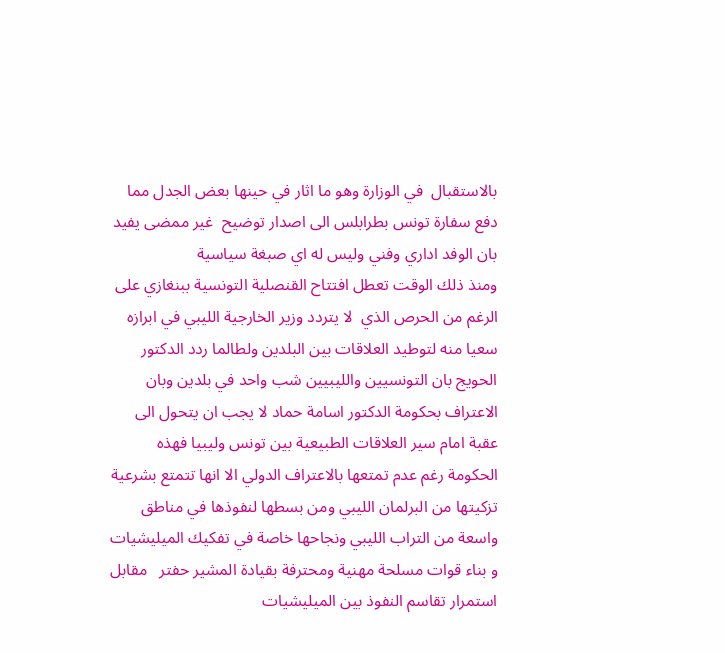بالاستقبال  في الوزارة وهو ما اثار في حينها بعض الجدل مما دفع سفارة تونس بطرابلس الى اصدار توضيح  غير ممضى يفيد بان الوفد اداري وفني وليس له اي صبغة سياسية
ومنذ ذلك الوقت تعطل افتتاح القنصلية التونسية ببنغازي على الرغم من الحرص الذي  لا يتردد وزير الخارجية الليبي في ابرازه  سعيا منه لتوطيد العلاقات بين البلدين ولطالما ردد الدكتور الحويج بان التونسيين والليبيين شب واحد في بلدين وبان الاعتراف بحكومة الدكتور اسامة حماد لا يجب ان يتحول الى عقبة امام سير العلاقات الطبيعية بين تونس وليبيا فهذه الحكومة رغم عدم تمتعها بالاعتراف الدولي الا انها تتمتع بشرعية  تزكيتها من البرلمان الليبي ومن بسطها لنفوذها في مناطق واسعة من التراب الليبي ونجاحها خاصة في تفكيك الميليشيات و بناء قوات مسلحة مهنية ومحترفة بقيادة المشير حفتر   مقابل استمرار تقاسم النفوذ بين الميليشيات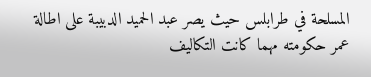المسلحة في طرابلس حيث يصر عبد الحميد الدبيبة على اطالة عمر حكومته مهما كانت التكاليف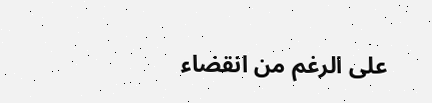على الرغم من انقضاء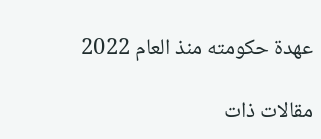عهدة حكومته منذ العام 2022

مقالات ذات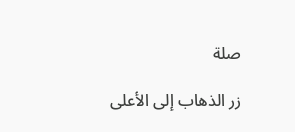صلة

زر الذهاب إلى الأعلى